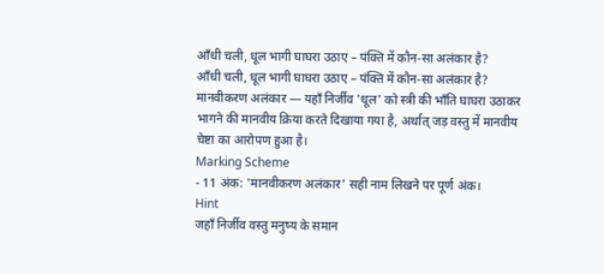आँधी चली, धूल भागी घाघरा उठाए – पंक्ति में कौन-सा अलंकार है?
आँधी चली, धूल भागी घाघरा उठाए – पंक्ति में कौन-सा अलंकार है?
मानवीकरण अलंकार — यहाँ निर्जीव 'धूल' को स्त्री की भाँति घाघरा उठाकर भागने की मानवीय क्रिया करते दिखाया गया है, अर्थात् जड़ वस्तु में मानवीय चेष्टा का आरोपण हुआ है।
Marking Scheme
- 11 अंक: 'मानवीकरण अलंकार' सही नाम लिखने पर पूर्ण अंक।
Hint
जहाँ निर्जीव वस्तु मनुष्य के समान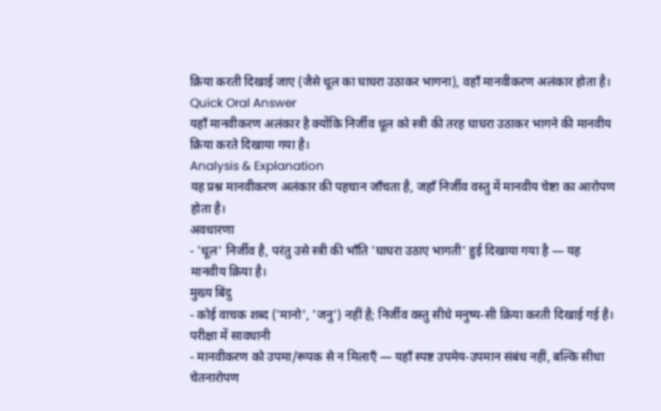क्रिया करती दिखाई जाए (जैसे धूल का घाघरा उठाकर भागना), वहाँ मानवीकरण अलंकार होता है।
Quick Oral Answer
यहाँ मानवीकरण अलंकार है क्योंकि निर्जीव धूल को स्त्री की तरह घाघरा उठाकर भागने की मानवीय क्रिया करते दिखाया गया है।
Analysis & Explanation
यह प्रश्न मानवीकरण अलंकार की पहचान जाँचता है, जहाँ निर्जीव वस्तु में मानवीय चेष्टा का आरोपण होता है।
अवधारणा
- 'धूल' निर्जीव है, परंतु उसे स्त्री की भाँति 'घाघरा उठाए भागती' हुई दिखाया गया है — यह मानवीय क्रिया है।
मुख्य बिंदु
- कोई वाचक शब्द ('मानो', 'जनु') नहीं है; निर्जीव वस्तु सीधे मनुष्य-सी क्रिया करती दिखाई गई है।
परीक्षा में सावधानी
- मानवीकरण को उपमा/रूपक से न मिलाएँ — यहाँ स्पष्ट उपमेय-उपमान संबंध नहीं, बल्कि सीधा चेतनारोपण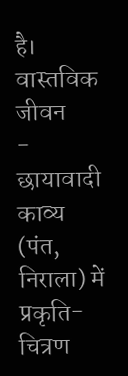है।
वास्तविक जीवन
- छायावादी काव्य (पंत, निराला) में प्रकृति-चित्रण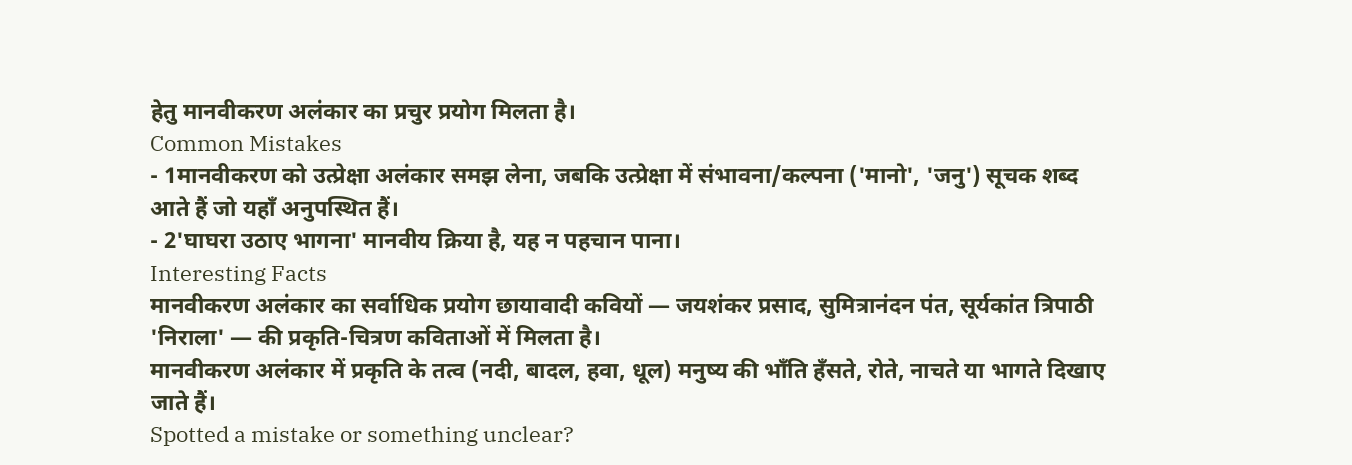हेतु मानवीकरण अलंकार का प्रचुर प्रयोग मिलता है।
Common Mistakes
- 1मानवीकरण को उत्प्रेक्षा अलंकार समझ लेना, जबकि उत्प्रेक्षा में संभावना/कल्पना ('मानो', 'जनु') सूचक शब्द आते हैं जो यहाँ अनुपस्थित हैं।
- 2'घाघरा उठाए भागना' मानवीय क्रिया है, यह न पहचान पाना।
Interesting Facts
मानवीकरण अलंकार का सर्वाधिक प्रयोग छायावादी कवियों — जयशंकर प्रसाद, सुमित्रानंदन पंत, सूर्यकांत त्रिपाठी 'निराला' — की प्रकृति-चित्रण कविताओं में मिलता है।
मानवीकरण अलंकार में प्रकृति के तत्व (नदी, बादल, हवा, धूल) मनुष्य की भाँति हँसते, रोते, नाचते या भागते दिखाए जाते हैं।
Spotted a mistake or something unclear?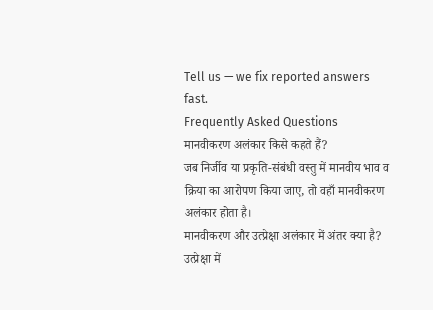Tell us — we fix reported answers fast.
Frequently Asked Questions
मानवीकरण अलंकार किसे कहते हैं?
जब निर्जीव या प्रकृति-संबंधी वस्तु में मानवीय भाव व क्रिया का आरोपण किया जाए, तो वहाँ मानवीकरण अलंकार होता है।
मानवीकरण और उत्प्रेक्षा अलंकार में अंतर क्या है?
उत्प्रेक्षा में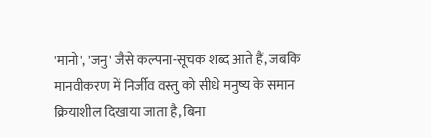'मानो', 'जनु' जैसे कल्पना-सूचक शब्द आते हैं, जबकि मानवीकरण में निर्जीव वस्तु को सीधे मनुष्य के समान क्रियाशील दिखाया जाता है, बिना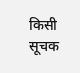किसी सूचक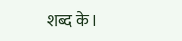शब्द के।